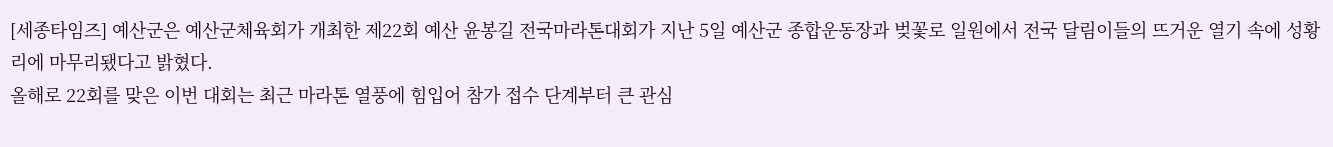[세종타임즈] 예산군은 예산군체육회가 개최한 제22회 예산 윤봉길 전국마라톤대회가 지난 5일 예산군 종합운동장과 벚꽃로 일원에서 전국 달림이들의 뜨거운 열기 속에 성황리에 마무리됐다고 밝혔다.
올해로 22회를 맞은 이번 대회는 최근 마라톤 열풍에 힘입어 참가 접수 단계부터 큰 관심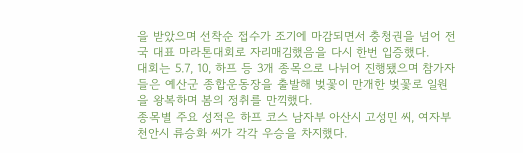을 받았으며 선착순 접수가 조기에 마감되면서 충청권을 넘어 전국 대표 마라톤대회로 자리매김했음을 다시 한번 입증했다.
대회는 5.7, 10, 하프 등 3개 종목으로 나뉘어 진행됐으며 참가자들은 예산군 종합운동장을 출발해 벚꽃이 만개한 벚꽃로 일원을 왕복하며 봄의 정취를 만끽했다.
종목별 주요 성적은 하프 코스 남자부 아산시 고성민 씨, 여자부 천안시 류승화 씨가 각각 우승을 차지했다.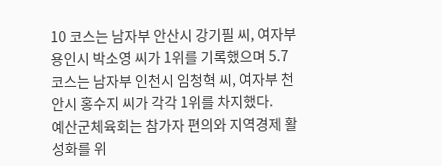10 코스는 남자부 안산시 강기필 씨, 여자부 용인시 박소영 씨가 1위를 기록했으며 5.7 코스는 남자부 인천시 임청혁 씨, 여자부 천안시 홍수지 씨가 각각 1위를 차지했다.
예산군체육회는 참가자 편의와 지역경제 활성화를 위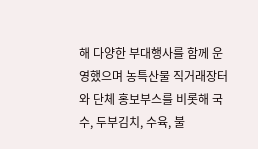해 다양한 부대행사를 함께 운영했으며 농특산물 직거래장터와 단체 홍보부스를 비롯해 국수, 두부김치, 수육, 불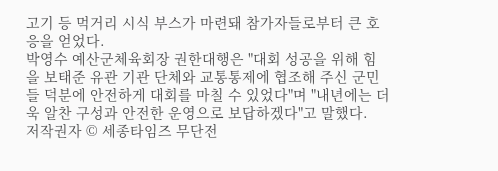고기 등 먹거리 시식 부스가 마련돼 참가자들로부터 큰 호응을 얻었다.
박영수 예산군체육회장 권한대행은 "대회 성공을 위해 힘을 보태준 유관 기관 단체와 교통통제에 협조해 주신 군민들 덕분에 안전하게 대회를 마칠 수 있었다"며 "내년에는 더욱 알찬 구성과 안전한 운영으로 보답하겠다"고 말했다.
저작권자 © 세종타임즈 무단전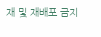재 및 재배포 금지